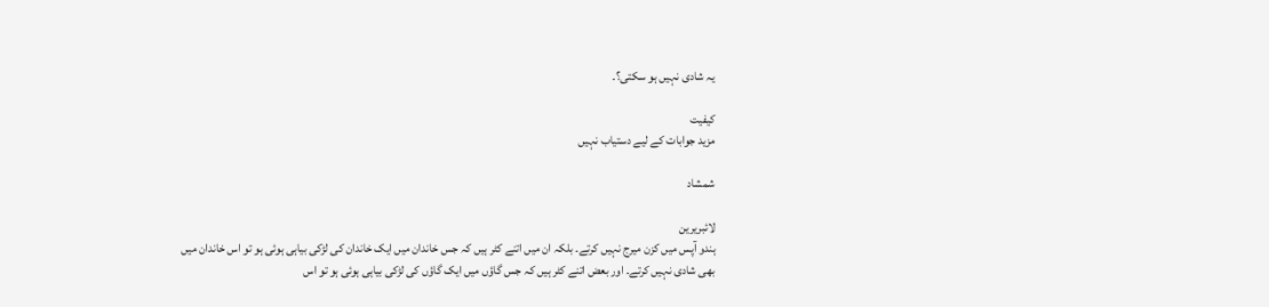یہ شادی نہیں ہو سکتی؟۔

کیفیت
مزید جوابات کے لیے دستیاب نہیں

شمشاد

لائبریرین
ہندو آپس میں کزن میرج نہیں کرتے۔ بلکہ ان میں اتنے کٹر ہیں کہ جس خاندان میں ایک خاندان کی لڑکی بیاہی ہوئی ہو تو اس خاندان میں بھی شادی نہیں کرتے۔ اور بعض اتنے کٹر ہیں کہ جس گاؤں میں ایک گاؤں کی لڑکی بیاہی ہوئی ہو تو اس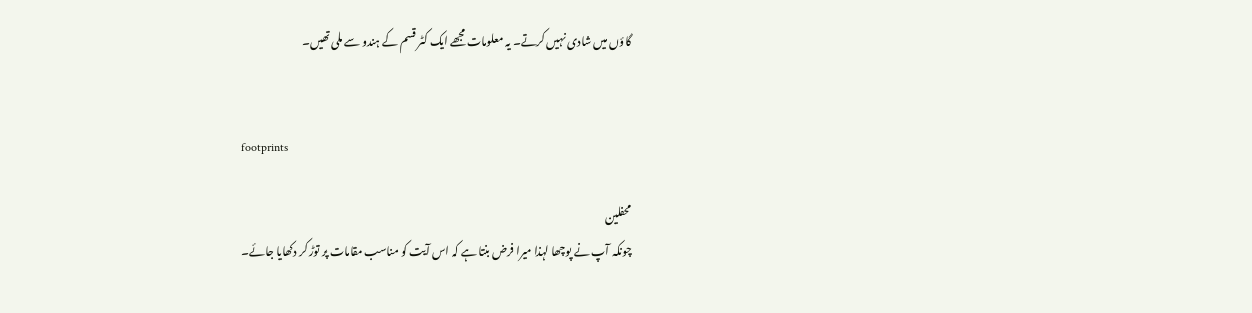گاؤں میں شادی نہیں کرتے۔ یہ معلومات مجھے ایک کٹر قسم کے ہندو سے ملی تھیں۔


footprints

محفلین
چونکہ آپ نے پوچھا لہذا میرا فرض بنتا ہے کہ اس آیت کو مناسب مقامات پر توڑ کر دکھایا جائے۔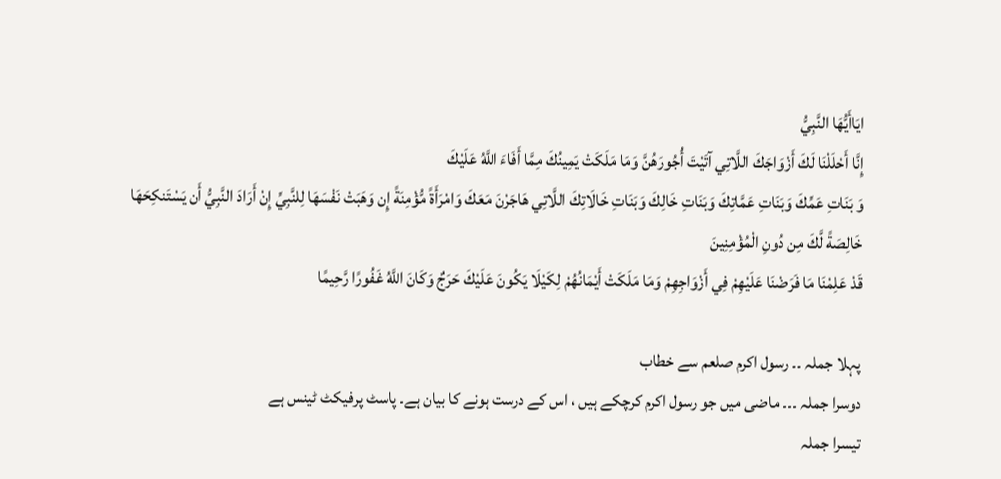ايَاأَيُّهَا النَّبِيُّ
إِنَّا أَحْلَلْنَا لَكَ أَزْوَاجَكَ اللَّاتِي آتَيْتَ أُجُورَهُنَّ وَمَا مَلَكَتْ يَمِينُكَ مِمَّا أَفَاءَ اللَّهُ عَلَيْكَ
وَ بَنَاتِ عَمِّكَ وَبَنَاتِ عَمَّاتِكَ وَبَنَاتِ خَالِكَ وَبَنَاتِ خَالَاتِكَ اللَّاتِي هَاجَرْنَ مَعَكَ وَامْرَأَةً مُّؤْمِنَةً إِن وَهَبَتْ نَفْسَهَا لِلنَّبِيِّ إِنْ أَرَادَ النَّبِيُّ أَن يَسْتَنكِحَهَا
خَالِصَةً لَّكَ مِن دُونِ الْمُؤْمِنِينَ
قَدْ عَلِمْنَا مَا فَرَضْنَا عَلَيْهِمْ فِي أَزْوَاجِهِمْ وَمَا مَلَكَتْ أَيْمَانُهُمْ لِكَيْلَا يَكُونَ عَلَيْكَ حَرَجٌ وَكَانَ اللَّهُ غَفُورًا رَّحِيمًا

پہلا جملہ ۔۔ رسول اکرم صلعم سے خطاب
دوسرا جملہ ۔۔۔ ماضی میں جو رسول اکرم کرچکے ہیں ، اس کے درست ہونے کا بیان ہے۔ پاسٹ پرفیکٹ ٹینس ہے
تیسرا جملہ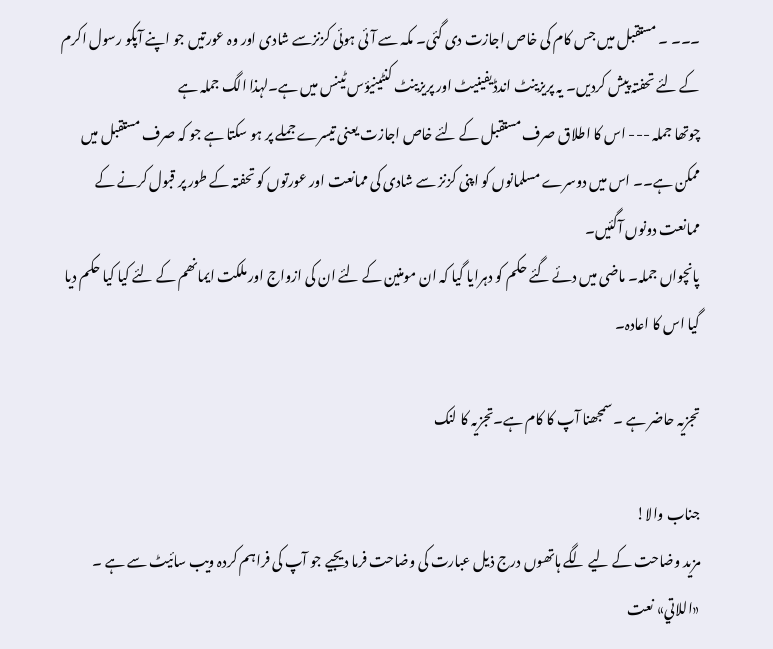۔۔۔ ۔ مستقبل میں جس کام کی خاص اجازت دی گئی۔ مکہ سے آئی ہوئی کزنزسے شادی اور وہ عورتیں جو اپنے آپکو رسول اکرم کے لئے تحفتہ پیش کردیں۔ یہ پریزینٹ اندڈیفینیٹ اور پریزینٹ کنٹینیؤس ٹینس میں ہے۔لہذا الگ جملہ ہے
چوتھا جملہ --- اس کا اطلاق صرف مستقبل کے لئے خاص اجازت یعنی تیسرے جملے پر ہو سکتا ہے جو کہ صرف مستقبل میں ممکن ہے۔۔ اس میں دوسرے مسلمانوں کو اپنی کزنز سے شادی کی ممانعت اور عورتوں کو تحفتہ کے طور پر قبول کرنے کے ممانعت دونوں آگئیں۔
پانچواں جملہ۔ ماضی میں دئے گئے حکم کو دہرایا گیا کہ ان مومنین کے لئے ان کی ازواج اور ملکت ایمانھم کے لئے کیا کیا حکم دیا گیا اس کا اعادہ۔

تجزیہ حاضر ہے ۔ سمجھنا آپ کا کام ہے۔تجزیہ کا لنک

جناب والا!
مزید وضاحت کے لیے لگے ہاتھوں درج ذیل عبارت کی وضاحت فرما دیجیے جو آپ کی فراہم کردہ ویب سائیٹ سے ہے ۔
«اللاتي» نعت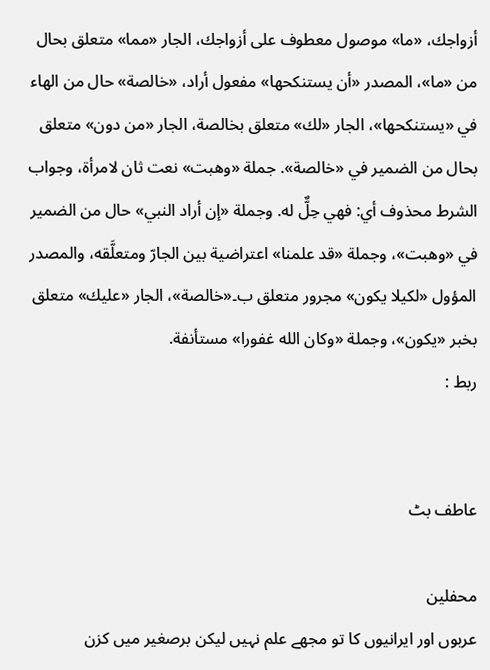أزواجك، «ما» موصول معطوف على أزواجك، الجار «مما» متعلق بحال من «ما»، المصدر «أن يستنكحها» مفعول أراد، «خالصة» حال من الهاء في «يستنكحها»، الجار «لك» متعلق بخالصة، الجار «من دون» متعلق بحال من الضمير في «خالصة». جملة «وهبت» نعت ثان لامرأة، وجواب الشرط محذوف أي: فهي حِلٌّ له. وجملة «إن أراد النبي» حال من الضمير في «وهبت»، وجملة «قد علمنا» اعتراضية بين الجارّ ومتعلَّقه، والمصدر المؤول «لكيلا يكون» مجرور متعلق ب۔«خالصة»، الجار «عليك» متعلق بخبر «يكون»، وجملة «وكان الله غفورا» مستأنفة.
ربط :


عاطف بٹ

محفلین
عربوں اور ایرانیوں کا تو مجھے علم نہیں لیکن برصغیر میں کزن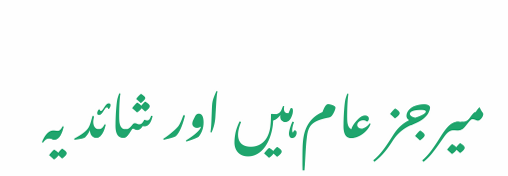میرجز عام ہیں اور شائد یہ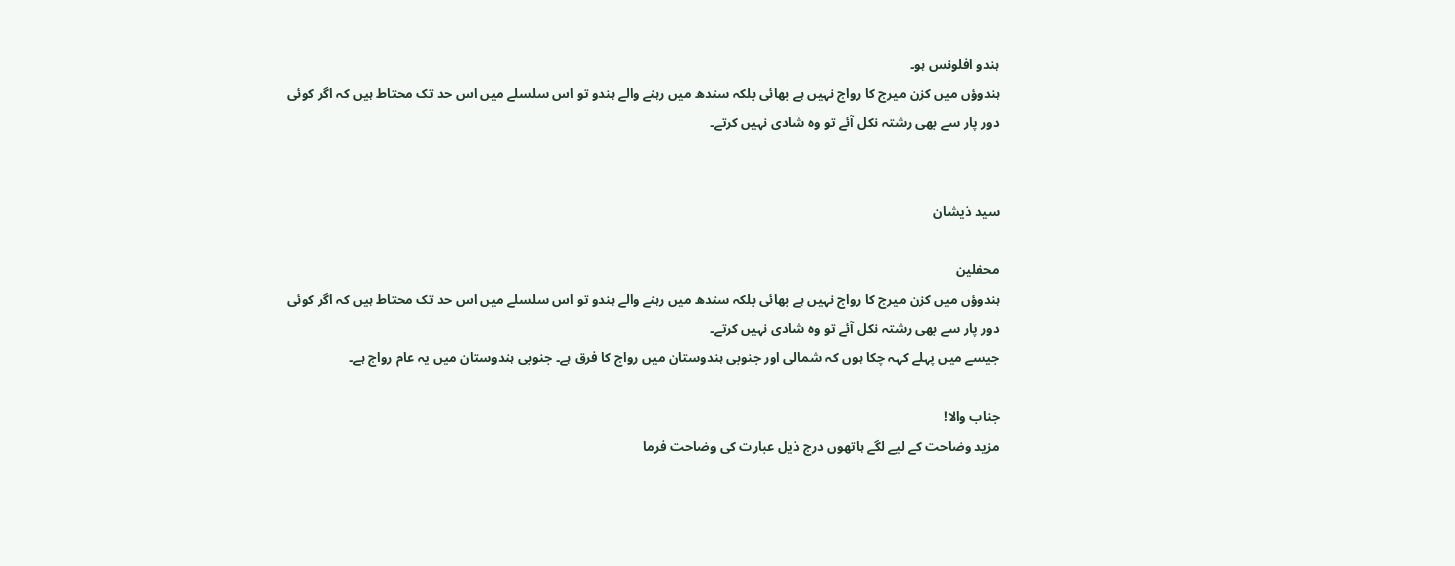ہندو افلونس ہو۔
ہندوؤں میں کزن میرج کا رواج نہیں ہے بھائی بلکہ سندھ میں رہنے والے ہندو تو اس سلسلے میں اس حد تک محتاط ہیں کہ اگر کوئی دور پار سے بھی رشتہ نکل آئے تو وہ شادی نہیں کرتے۔


سید ذیشان

محفلین
ہندوؤں میں کزن میرج کا رواج نہیں ہے بھائی بلکہ سندھ میں رہنے والے ہندو تو اس سلسلے میں اس حد تک محتاط ہیں کہ اگر کوئی دور پار سے بھی رشتہ نکل آئے تو وہ شادی نہیں کرتے۔
جیسے میں پہلے کہہ چکا ہوں کہ شمالی اور جنوبی ہندوستان میں رواج کا فرق ہے۔ جنوبی ہندوستان میں یہ عام رواج ہے۔

جناب والا!
مزید وضاحت کے لیے لگے ہاتھوں درج ذیل عبارت کی وضاحت فرما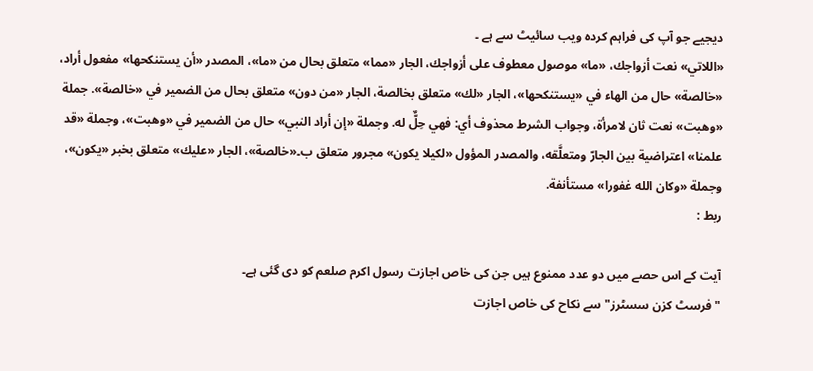دیجیے جو آپ کی فراہم کردہ ویب سائیٹ سے ہے ۔
«اللاتي» نعت أزواجك، «ما» موصول معطوف على أزواجك، الجار «مما» متعلق بحال من «ما»، المصدر «أن يستنكحها» مفعول أراد، «خالصة» حال من الهاء في «يستنكحها»، الجار «لك» متعلق بخالصة، الجار «من دون» متعلق بحال من الضمير في «خالصة». جملة «وهبت» نعت ثان لامرأة، وجواب الشرط محذوف أي: فهي حِلٌّ له. وجملة «إن أراد النبي» حال من الضمير في «وهبت»، وجملة «قد علمنا» اعتراضية بين الجارّ ومتعلَّقه، والمصدر المؤول «لكيلا يكون» مجرور متعلق ب۔«خالصة»، الجار «عليك» متعلق بخبر «يكون»، وجملة «وكان الله غفورا» مستأنفة.
ربط :

آیت کے اس حصے میں دو عدد ممنوع ہیں جن کی خاص اجازت رسول اکرم صلعم کو دی گئی ہے۔
"فرسٹ کزن سسٹرز" سے نکاح کی خاص اجازت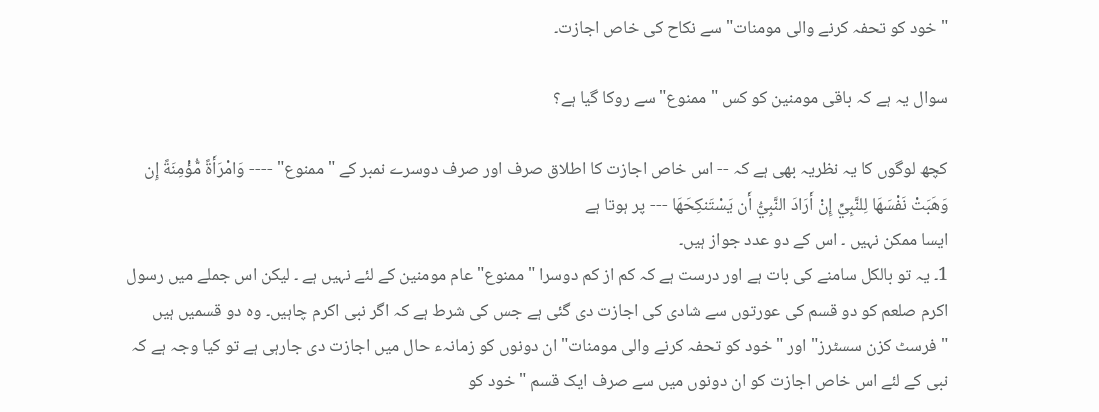"خود کو تحفہ کرنے والی مومنات" سے نکاح کی خاص اجازت۔

سوال یہ ہے کہ باقی مومنین کو کس "ممنوع" سے روکا گیا ہے؟

کچھ لوگوں کا یہ نظریہ بھی ہے کہ -- اس خاص اجازت کا اطلاق صرف اور صرف دوسرے نمبر کے "ممنوع" ---- وَامْرَأَةً مُّؤْمِنَةً إِن وَهَبَتْ نَفْسَهَا لِلنَّبِيِّ إِنْ أَرَادَ النَّبِيُّ أَن يَسْتَنكِحَهَا --- پر ہوتا ہے
ایسا ممکن نہیں ۔ اس کے دو عدد جواز ہیں۔
1۔ یہ تو بالکل سامنے کی بات ہے اور درست ہے کہ کم از کم دوسرا "ممنوع" عام مومنین کے لئے نہیں ہے ۔ لیکن اس جملے میں رسول اکرم صلعم کو دو قسم کی عورتوں سے شادی کی اجازت دی گئی ہے جس کی شرط ہے کہ اگر نبی اکرم چاہیں۔ وہ دو قسمیں ہیں "فرسٹ کزن سسٹرز" اور "خود کو تحفہ کرنے والی مومنات" ان دونوں کو زمانہء حال میں اجازت دی جارہی ہے تو کیا وجہ ہے کہ نبی کے لئے اس خاص اجازت کو ان دونوں میں سے صرف ایک قسم "خود کو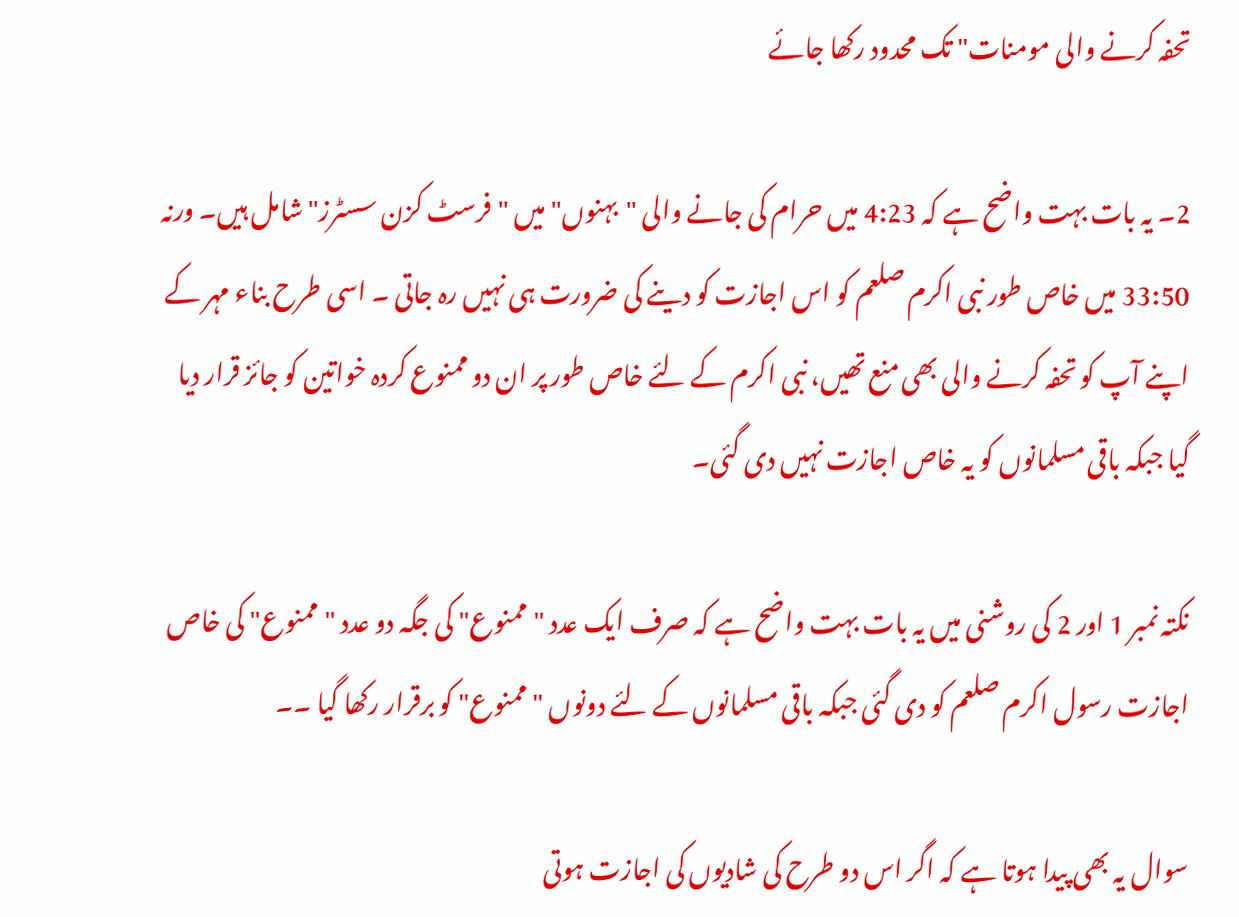تحفہ کرنے والی مومنات" تک محدود رکھا جائے

2۔ یہ بات بہت واضح ہے کہ 4:23 میں حرام کی جانے والی "بہنوں" میں "فرسٹ کزن سسٹرز" شامل ہیں۔ ورنہ 33:50 میں خاص طور نبی اکرم صلعم کو اس اجازت کو دینے کی ضرورت ہی نہیں رہ جاتی ۔ اسی طرح بناء مہر کے اپنے آپ کو تحفہ کرنے والی بھی منع تھیں، نبی اکرم کے لئے خاص طور پر ان دو ممنوع کردہ خواتین کو جائز قرار دیا گیا جبکہ باقی مسلمانوں کو یہ خاص اجازت نہیں دی گئی۔

نکتہ نمبر 1 اور 2 کی روشنی میں یہ بات بہت واضح ہے کہ صرف ایک عدد "ممنوع" کی جگہ دو عدد "ممنوع" کی خاص اجازت رسول اکرم صلعم کو دی گئی جبکہ باقی مسلمانوں کے لئے دونوں "ممنوع" کو برقرار رکھا گیا ۔۔

سوال یہ بھی پیدا ہوتا ہے کہ اگر اس دو طرح کی شادیوں کی اجازت ہوتی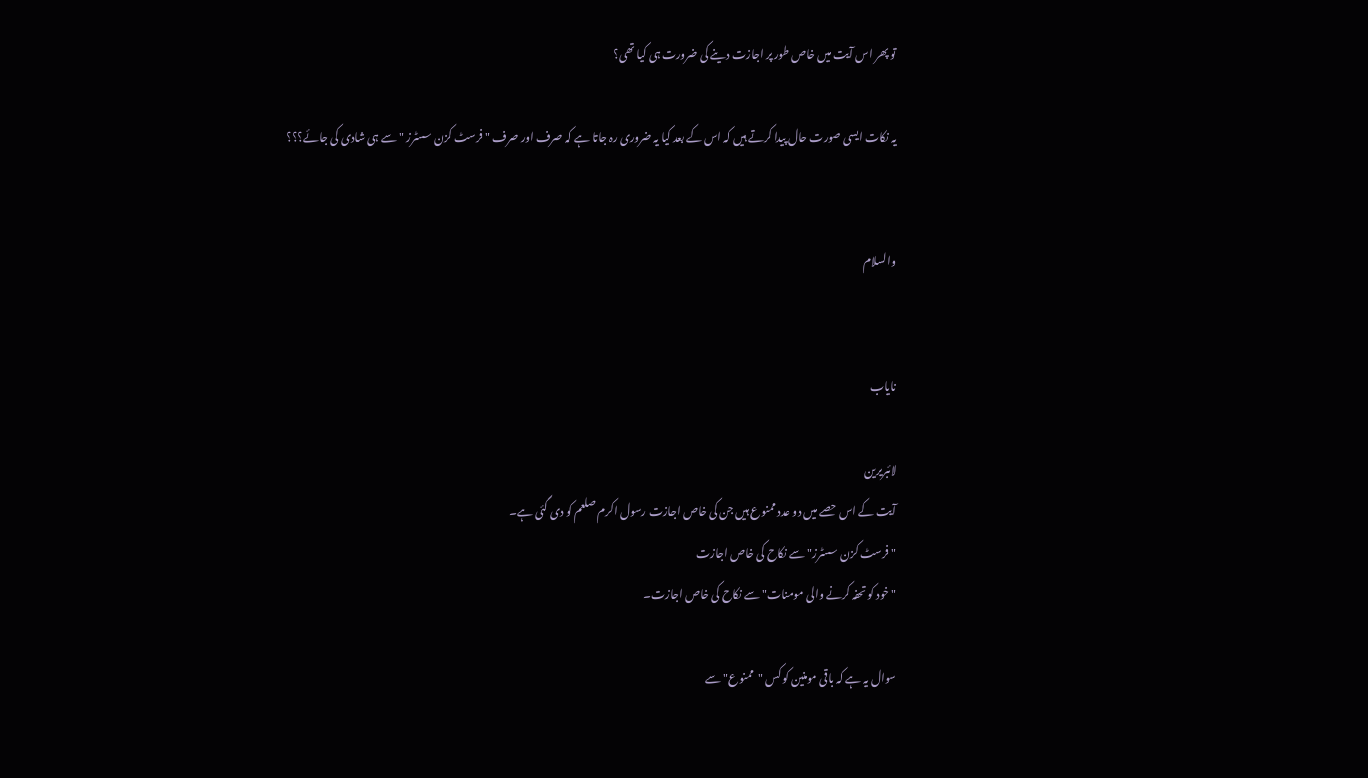تو پھر اس آیت میں خاص طور پر اجازت دینے کی ضرورت ہی کیا تھی؟

یہ نکات ایسی صورت حال پیدا کرتے ہیں کہ اس کے بعد کیا یہ ضروری رہ جاتا ہے کہ صرف اور صرف "فرسٹ کزن سسٹرز " سے ہی شادی کی جائے؟؟؟


والسلام


نایاب

لائبریرین
آیت کے اس حصے میں دو عدد ممنوع ہیں جن کی خاص اجازت رسول اکرم صلعم کو دی گئی ہے۔
"فرسٹ کزن سسٹرز" سے نکاح کی خاص اجازت
"خود کو تحفہ کرنے والی مومنات" سے نکاح کی خاص اجازت۔

سوال یہ ہے کہ باقی مومنین کو کس "ممنوع" سے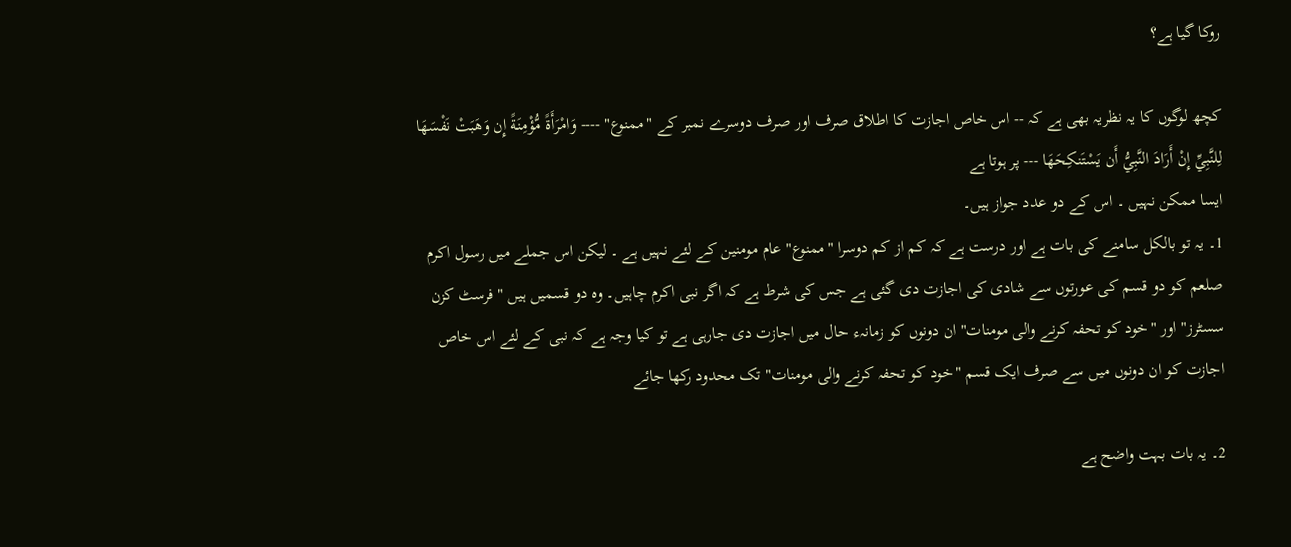روکا گیا ہے؟

کچھ لوگوں کا یہ نظریہ بھی ہے کہ -- اس خاص اجازت کا اطلاق صرف اور صرف دوسرے نمبر کے "ممنوع" ---- وَامْرَأَةً مُّؤْمِنَةً إِن وَهَبَتْ نَفْسَهَا لِلنَّبِيِّ إِنْ أَرَادَ النَّبِيُّ أَن يَسْتَنكِحَهَا --- پر ہوتا ہے
ایسا ممکن نہیں ۔ اس کے دو عدد جواز ہیں۔
1۔ یہ تو بالکل سامنے کی بات ہے اور درست ہے کہ کم از کم دوسرا "ممنوع" عام مومنین کے لئے نہیں ہے ۔ لیکن اس جملے میں رسول اکرم صلعم کو دو قسم کی عورتوں سے شادی کی اجازت دی گئی ہے جس کی شرط ہے کہ اگر نبی اکرم چاہیں۔ وہ دو قسمیں ہیں "فرسٹ کزن سسٹرز" اور "خود کو تحفہ کرنے والی مومنات" ان دونوں کو زمانہء حال میں اجازت دی جارہی ہے تو کیا وجہ ہے کہ نبی کے لئے اس خاص اجازت کو ان دونوں میں سے صرف ایک قسم "خود کو تحفہ کرنے والی مومنات" تک محدود رکھا جائے

2۔ یہ بات بہت واضح ہے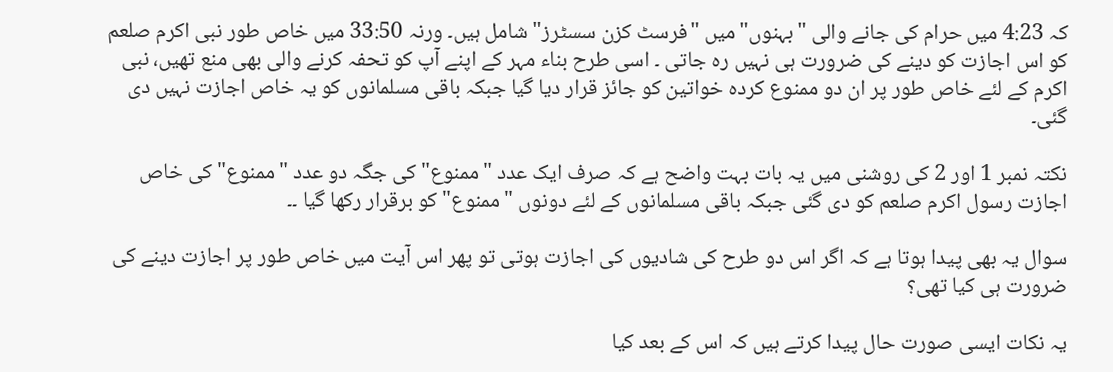کہ 4:23 میں حرام کی جانے والی "بہنوں" میں "فرسٹ کزن سسٹرز" شامل ہیں۔ ورنہ 33:50 میں خاص طور نبی اکرم صلعم کو اس اجازت کو دینے کی ضرورت ہی نہیں رہ جاتی ۔ اسی طرح بناء مہر کے اپنے آپ کو تحفہ کرنے والی بھی منع تھیں، نبی اکرم کے لئے خاص طور پر ان دو ممنوع کردہ خواتین کو جائز قرار دیا گیا جبکہ باقی مسلمانوں کو یہ خاص اجازت نہیں دی گئی۔

نکتہ نمبر 1 اور 2 کی روشنی میں یہ بات بہت واضح ہے کہ صرف ایک عدد "ممنوع" کی جگہ دو عدد "ممنوع" کی خاص اجازت رسول اکرم صلعم کو دی گئی جبکہ باقی مسلمانوں کے لئے دونوں "ممنوع" کو برقرار رکھا گیا ۔۔

سوال یہ بھی پیدا ہوتا ہے کہ اگر اس دو طرح کی شادیوں کی اجازت ہوتی تو پھر اس آیت میں خاص طور پر اجازت دینے کی ضرورت ہی کیا تھی؟

یہ نکات ایسی صورت حال پیدا کرتے ہیں کہ اس کے بعد کیا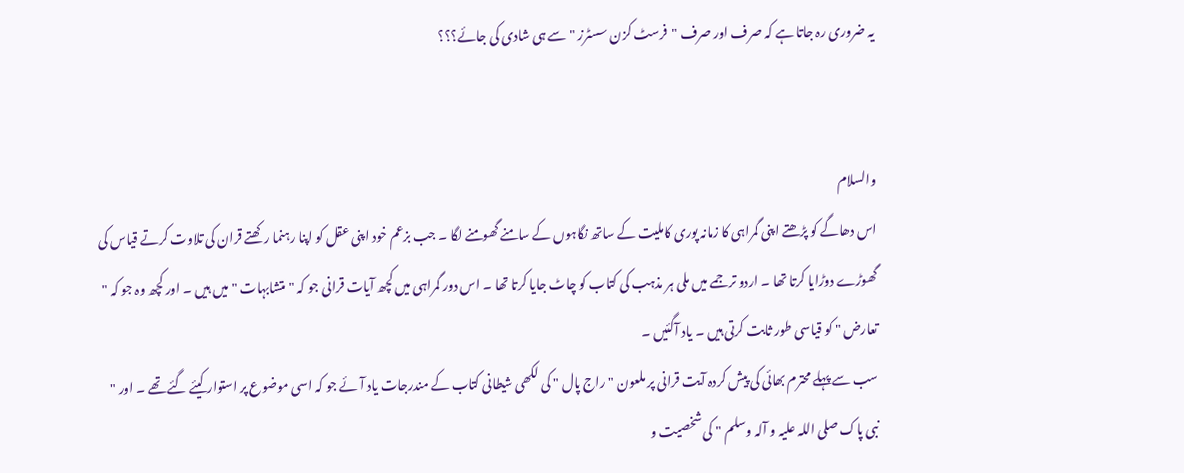یہ ضروری رہ جاتا ہے کہ صرف اور صرف "فرسٹ کزن سسٹرز " سے ہی شادی کی جائے؟؟؟


والسلام
اس دھاگے کو پڑھتے اپنی گمراہی کا زمانہ پوری کاملیت کے ساتھ نگاہوں کے سامنے گھومنے لگا ۔ جب بزعم خود اپنی عقل کو اپنا رہنما رکھتے قران کی تلاوت کرتے قیاس کی گھوڑے دوڑایا کرتا تھا ۔ اردو ترجمے میں ملی ہر مذہب کی کتاب کو چاٹ جایا کرتا تھا ۔ اس دور گمراہی میں کچھ آیات قرانی جو کہ " متشابہات " میں ہیں ۔ اور کچھ وہ جو کہ " تعارض " کو قیاسی طور ثابت کرتی ہیں ۔ یاد آگئیں ۔
سب سے پہلے محترم بھائی کی پیش کردہ آیت قرانی پر ملعون " راج پال " کی لکھی شیطانی کتاب کے مندرجات یاد آ ئے جو کہ اسی موضوع پر استوار کیئے گئے تھے ۔ اور " نبی پاک صلی اللہ علیہ و آلہ وسلم " کی شخصیت و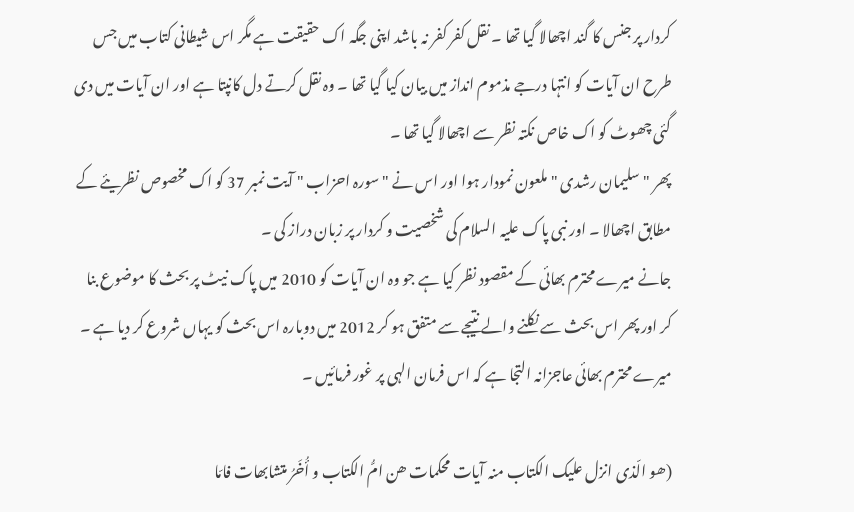کردار پر جنس کا گند اچھالا گیا تھا ۔ نقل کفر کفر نہ باشد اپنی جگہ اک حقیقت ہے مگر اس شیطانی کتاب میں جس طرح ان آیات کو انتہا درجے مذموم انداز میں بیان کیا گیا تھا ۔ وہ نقل کرتے دل کانپتا ہے اور ان آیات میں دی گئی چھوٹ کو اک خاص نکتہ نظر سے اچھالا گیا تھا ۔
پھر " سلیمان رشدی " ملعون نمودار ہوا اور اس نے " سورہ احزاب " آیت نمبر 37 کو اک مخصوص نظریئے کے مطابق اچھالا ۔ اور نبی پاک علیہ السلام کی شخصیت و کردار پر زبان دراز کی ۔
جانے میرے محترم بھائی کے مقصود نظر کیا ہے جو وہ ان آیات کو 2010 میں پاک نیٹ پر بحث کا موضوع بنا کر اور پھر اس بحث سے نکلنے والے نتیجے سے متفق ہو کر 2012 میں دوبارہ اس بحث کو یہاں شروع کر دیا ہے ۔
میرے محترم بھائی عاجزانہ التجا ہے کہ اس فرمان الہی پر غور فرمائیں ۔

(ھو الّذی انزل علیک الکتاب منہ آیات محکمات ھن امُّ الکتاب و أُخَرُ متشابھات فامّا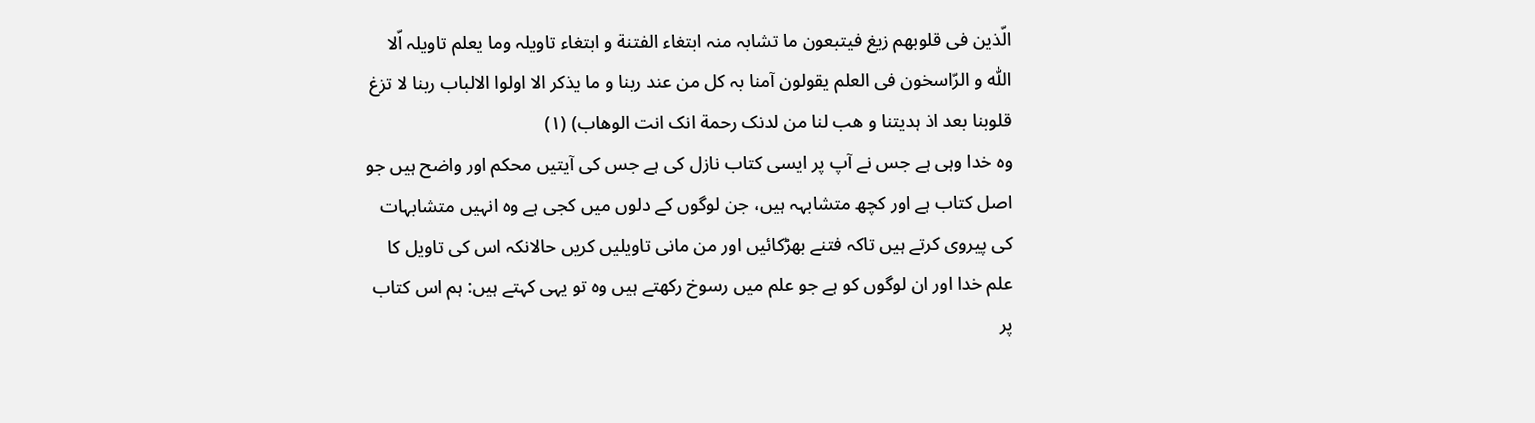الّذین فی قلوبھم زیغ فیتبعون ما تشابہ منہ ابتغاء الفتنة و ابتغاء تاویلہ وما یعلم تاویلہ اّلا اللّٰہ و الرّاسخون فی العلم یقولون آمنا بہ کل من عند ربنا و ما یذکر الا اولوا الالباب ربنا لا تزغ قلوبنا بعد اذ ہدیتنا و ھب لنا من لدنک رحمة انک انت الوھاب) (١)
وہ خدا وہی ہے جس نے آپ پر ایسی کتاب نازل کی ہے جس کی آیتیں محکم اور واضح ہیں جو اصل کتاب ہے اور کچھ متشابہہ ہیں، جن لوگوں کے دلوں میں کجی ہے وہ انہیں متشابہات کی پیروی کرتے ہیں تاکہ فتنے بھڑکائیں اور من مانی تاویلیں کریں حالانکہ اس کی تاویل کا علم خدا اور ان لوگوں کو ہے جو علم میں رسوخ رکھتے ہیں وہ تو یہی کہتے ہیں: ہم اس کتاب پر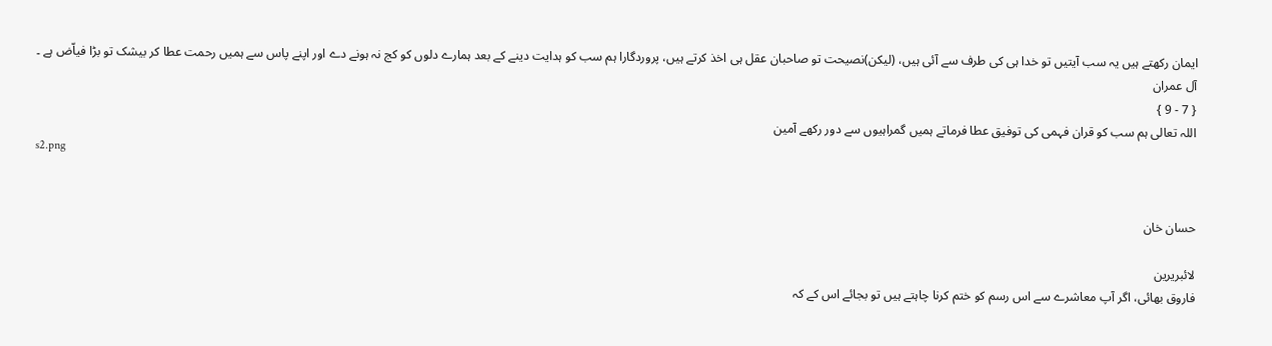ایمان رکھتے ہیں یہ سب آیتیں تو خدا ہی کی طرف سے آئی ہیں، (لیکن)نصیحت تو صاحبان عقل ہی اخذ کرتے ہیں، پروردگارا ہم سب کو ہدایت دینے کے بعد ہمارے دلوں کو کج نہ ہونے دے اور اپنے پاس سے ہمیں رحمت عطا کر بیشک تو بڑا فیاّض ہے ۔
آل عمران
{ 7 - 9 }
اللہ تعالی ہم سب کو قران فہمی کی توفیق عطا فرماتے ہمیں گمراہیوں سے دور رکھے آمین
s2.png


حسان خان

لائبریرین
فاروق بھائی، اگر آپ معاشرے سے اس رسم کو ختم کرنا چاہتے ہیں تو بجائے اس کے کہ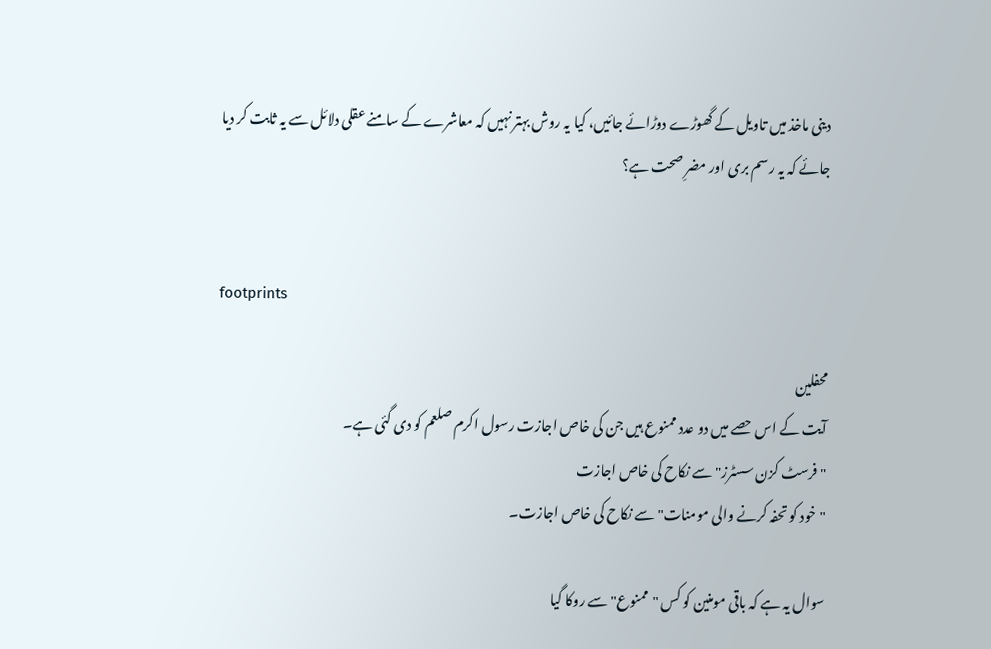دینی ماخذ میں تاویل کے گھوڑے دوڑائے جائیں، کیا یہ روش بہتر نہیں کہ معاشرے کے سامنے عقلی دلائل سے یہ ثابت کر دیا جائے کہ یہ رسم بری اور مضرِ صحت ہے؟


footprints

محفلین
آیت کے اس حصے میں دو عدد ممنوع ہیں جن کی خاص اجازت رسول اکرم صلعم کو دی گئی ہے۔
"فرسٹ کزن سسٹرز" سے نکاح کی خاص اجازت
"خود کو تحفہ کرنے والی مومنات" سے نکاح کی خاص اجازت۔

سوال یہ ہے کہ باقی مومنین کو کس "ممنوع" سے روکا گیا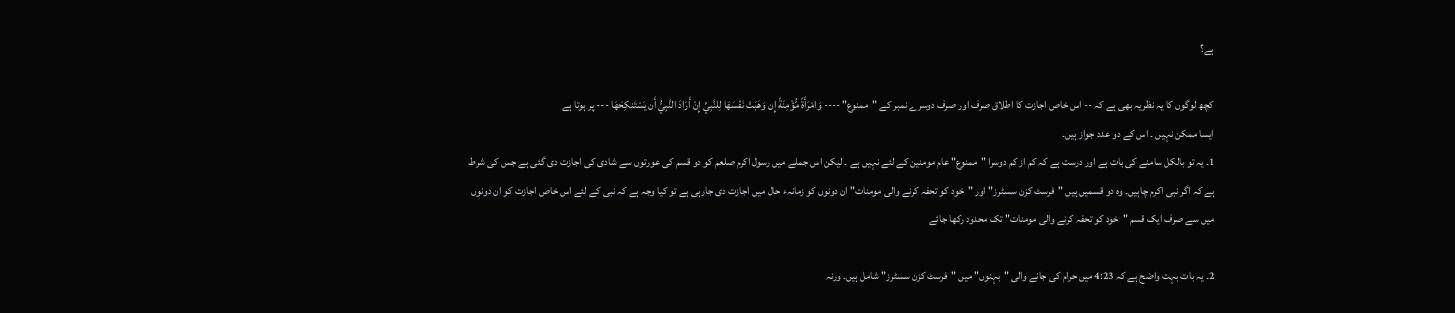ہے؟

کچھ لوگوں کا یہ نظریہ بھی ہے کہ -- اس خاص اجازت کا اطلاق صرف اور صرف دوسرے نمبر کے "ممنوع" ---- وَامْرَأَةً مُّؤْمِنَةً إِن وَهَبَتْ نَفْسَهَا لِلنَّبِيِّ إِنْ أَرَادَ النَّبِيُّ أَن يَسْتَنكِحَهَا --- پر ہوتا ہے
ایسا ممکن نہیں ۔ اس کے دو عدد جواز ہیں۔
1۔ یہ تو بالکل سامنے کی بات ہے اور درست ہے کہ کم از کم دوسرا "ممنوع" عام مومنین کے لئے نہیں ہے ۔ لیکن اس جملے میں رسول اکرم صلعم کو دو قسم کی عورتوں سے شادی کی اجازت دی گئی ہے جس کی شرط ہے کہ اگر نبی اکرم چاہیں۔ وہ دو قسمیں ہیں "فرسٹ کزن سسٹرز" اور "خود کو تحفہ کرنے والی مومنات" ان دونوں کو زمانہء حال میں اجازت دی جارہی ہے تو کیا وجہ ہے کہ نبی کے لئے اس خاص اجازت کو ان دونوں میں سے صرف ایک قسم "خود کو تحفہ کرنے والی مومنات" تک محدود رکھا جائے

2۔ یہ بات بہت واضح ہے کہ 4:23 میں حرام کی جانے والی "بہنوں" میں "فرسٹ کزن سسٹرز" شامل ہیں۔ ورنہ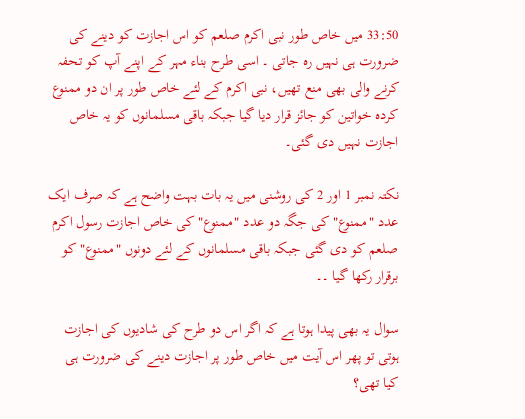33:50 میں خاص طور نبی اکرم صلعم کو اس اجازت کو دینے کی ضرورت ہی نہیں رہ جاتی ۔ اسی طرح بناء مہر کے اپنے آپ کو تحفہ کرنے والی بھی منع تھیں، نبی اکرم کے لئے خاص طور پر ان دو ممنوع کردہ خواتین کو جائز قرار دیا گیا جبکہ باقی مسلمانوں کو یہ خاص اجازت نہیں دی گئی۔

نکتہ نمبر 1 اور 2 کی روشنی میں یہ بات بہت واضح ہے کہ صرف ایک عدد "ممنوع" کی جگہ دو عدد "ممنوع" کی خاص اجازت رسول اکرم صلعم کو دی گئی جبکہ باقی مسلمانوں کے لئے دونوں "ممنوع" کو برقرار رکھا گیا ۔۔

سوال یہ بھی پیدا ہوتا ہے کہ اگر اس دو طرح کی شادیوں کی اجازت ہوتی تو پھر اس آیت میں خاص طور پر اجازت دینے کی ضرورت ہی کیا تھی؟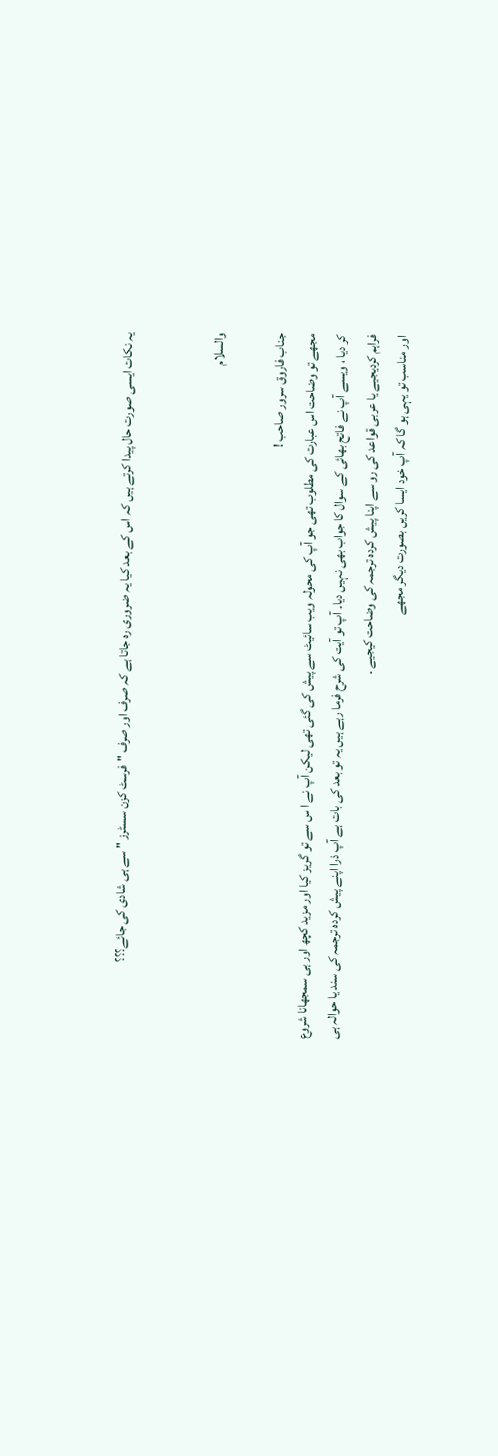یہ نکات ایسی صورت حال پیدا کرتے ہیں کہ اس کے بعد کیا یہ ضروری رہ جاتا ہے کہ صرف اور صرف "فرسٹ کزن سسٹرز " سے ہی شادی کی جائے؟؟؟


والسلام

جناب فاروق سرور صاحب !
مجھے تو وضاحت اس عبارت کی مطلوب تھی جو آپ کی محولہ ویب سائیٹ سے پیش کی گئی تھی لیکن آپ نے ا س سے تو گریز کیا اور مزید کچھ اور ہی سمجھانا شروع کر دیا ، ویسے آپ نے فاتح بھائی کے سوال کا جواب بھی نہیں دیا۔ آپ تو آیت کی شرح فرما رہے ہیں یہ تو بعد کی بات ہے آپ ذرا اپنے پیش کردہ ترجمہ کی سند یا حوالہ ہی فراہم کردیجیے یا عربی قواعد کی رو سے اپنا پیش کردہ ترجمہ کی وضاحت کیجیے ۔
اور مناسب تو یہی ہو گا کہ آپ خود ایسا کریں بصورت دیگر مجھے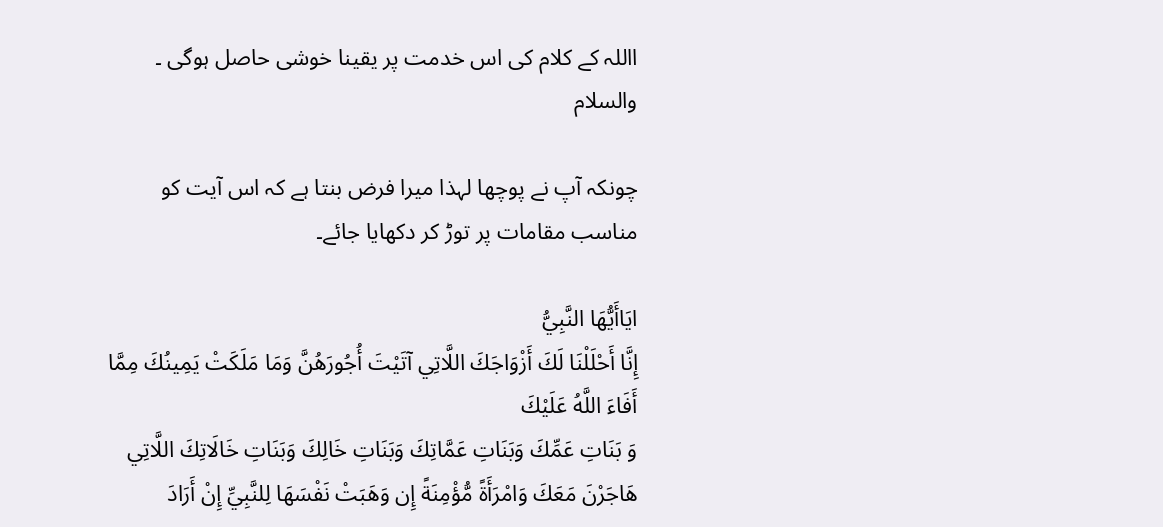االلہ کے کلام کی اس خدمت پر یقینا خوشی حاصل ہوگی ۔
والسلام

چونکہ آپ نے پوچھا لہذا میرا فرض بنتا ہے کہ اس آیت کو مناسب مقامات پر توڑ کر دکھایا جائے۔

ايَاأَيُّهَا النَّبِيُّ
إِنَّا أَحْلَلْنَا لَكَ أَزْوَاجَكَ اللَّاتِي آتَيْتَ أُجُورَهُنَّ وَمَا مَلَكَتْ يَمِينُكَ مِمَّا أَفَاءَ اللَّهُ عَلَيْكَ
وَ بَنَاتِ عَمِّكَ وَبَنَاتِ عَمَّاتِكَ وَبَنَاتِ خَالِكَ وَبَنَاتِ خَالَاتِكَ اللَّاتِي هَاجَرْنَ مَعَكَ وَامْرَأَةً مُّؤْمِنَةً إِن وَهَبَتْ نَفْسَهَا لِلنَّبِيِّ إِنْ أَرَادَ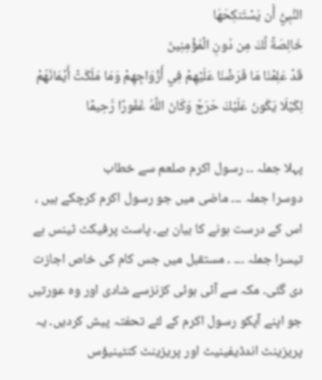النَّبِيُّ أَن يَسْتَنكِحَهَا
خَالِصَةً لَّكَ مِن دُونِ الْمُؤْمِنِينَ
قَدْ عَلِمْنَا مَا فَرَضْنَا عَلَيْهِمْ فِي أَزْوَاجِهِمْ وَمَا مَلَكَتْ أَيْمَانُهُمْ لِكَيْلَا يَكُونَ عَلَيْكَ حَرَجٌ وَكَانَ اللَّهُ غَفُورًا رَّحِيمًا

پہلا جملہ ۔۔ رسول اکرم صلعم سے خطاب
دوسرا جملہ ۔۔۔ ماضی میں جو رسول اکرم کرچکے ہیں ، اس کے درست ہونے کا بیان ہے۔ پاسٹ پرفیکٹ ٹینس ہے
تیسرا جملہ ۔۔۔ ۔ مستقبل میں جس کام کی خاص اجازت دی گئی۔ مکہ سے آئی ہوئی کزنزسے شادی اور وہ عورتیں جو اپنے آپکو رسول اکرم کے لئے تحفتہ پیش کردیں۔ یہ پریزینٹ اندڈیفینیٹ اور پریزینٹ کنٹینیؤس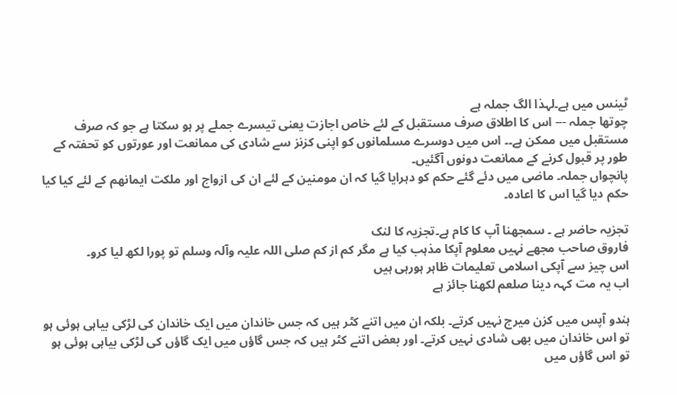ٹینس میں ہے۔لہذا الگ جملہ ہے
چوتھا جملہ --- اس کا اطلاق صرف مستقبل کے لئے خاص اجازت یعنی تیسرے جملے پر ہو سکتا ہے جو کہ صرف مستقبل میں ممکن ہے۔۔ اس میں دوسرے مسلمانوں کو اپنی کزنز سے شادی کی ممانعت اور عورتوں کو تحفتہ کے طور پر قبول کرنے کے ممانعت دونوں آگئیں۔
پانچواں جملہ۔ ماضی میں دئے گئے حکم کو دہرایا گیا کہ ان مومنین کے لئے ان کی ازواج اور ملکت ایمانھم کے لئے کیا کیا حکم دیا گیا اس کا اعادہ۔

تجزیہ حاضر ہے ۔ سمجھنا آپ کا کام ہے۔تجزیہ کا لنک
فاروق صاحب مجھے نہیں معلوم آپکا مذہب کیا ہے مگر کم از کم صلی اللہ علیہ وآلہ وسلم تو پورا لکھ لیا کرو۔
اس چیز سے آپکی اسلامی تعلیمات ظاہر ہورہی ہیں
اب یہ مت کہہ دینا صلعم لکھنا جائز ہے

ہندو آپس میں کزن میرج نہیں کرتے۔ بلکہ ان میں اتنے کٹر ہیں کہ جس خاندان میں ایک خاندان کی لڑکی بیاہی ہوئی ہو تو اس خاندان میں بھی شادی نہیں کرتے۔ اور بعض اتنے کٹر ہیں کہ جس گاؤں میں ایک گاؤں کی لڑکی بیاہی ہوئی ہو تو اس گاؤں میں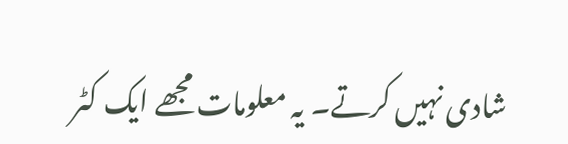شادی نہیں کرتے۔ یہ معلومات مجھے ایک کٹر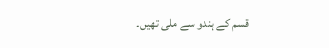قسم کے ہندو سے ملی تھیں۔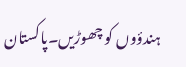ہندؤوں کو چھوڑیں۔پاکستان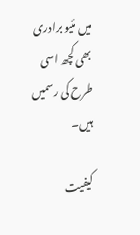میں مئیو برادری بھی کچھ اسی طرح کی رسمیں ہیں۔

کیفیت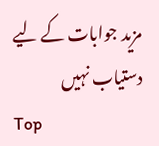مزید جوابات کے لیے دستیاب نہیں
Top